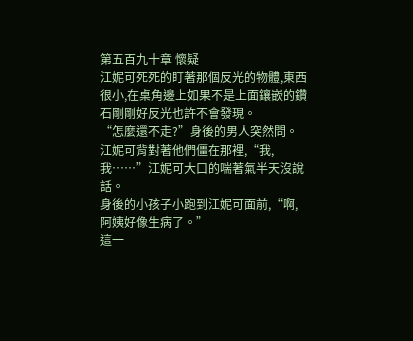第五百九十章 懷疑
江妮可死死的盯著那個反光的物體,東西很小,在桌角邊上如果不是上面鑲嵌的鑽石剛剛好反光也許不會發現。
“怎麼還不走?”身後的男人突然問。
江妮可背對著他們僵在那裡,“我,我……”江妮可大口的喘著氣半天沒說話。
身後的小孩子小跑到江妮可面前,“啊,阿姨好像生病了。”
這一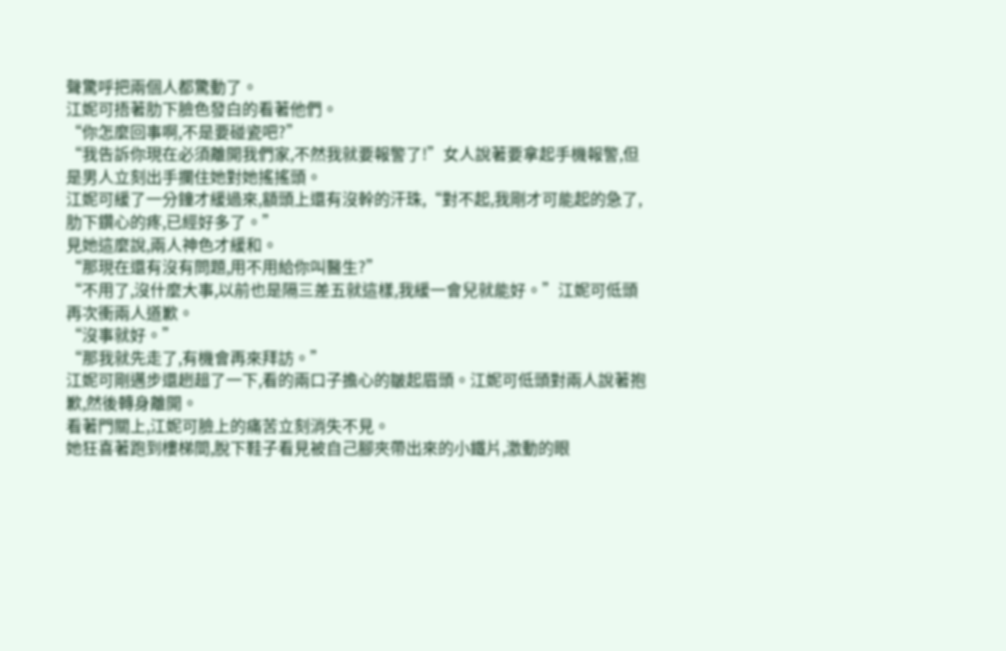聲驚呼把兩個人都驚動了。
江妮可捂著肋下臉色發白的看著他們。
“你怎麼回事啊,不是要碰瓷吧?”
“我告訴你現在必須離開我們家,不然我就要報警了!”女人說著要拿起手機報警,但是男人立刻出手攔住她對她搖搖頭。
江妮可緩了一分鐘才緩過來,額頭上還有沒幹的汗珠,“對不起,我剛才可能起的急了,肋下鑽心的疼,已經好多了。”
見她這麼說,兩人神色才緩和。
“那現在還有沒有問題,用不用給你叫醫生?”
“不用了,沒什麼大事,以前也是隔三差五就這樣,我緩一會兒就能好。”江妮可低頭再次衝兩人道歉。
“沒事就好。”
“那我就先走了,有機會再來拜訪。”
江妮可剛邁步還趔趄了一下,看的兩口子擔心的皺起眉頭。江妮可低頭對兩人說著抱歉,然後轉身離開。
看著門關上,江妮可臉上的痛苦立刻消失不見。
她狂喜著跑到樓梯間,脫下鞋子看見被自己腳夾帶出來的小鐵片,激動的眼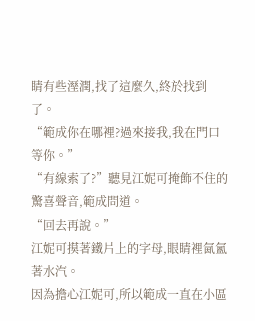睛有些溼潤,找了這麼久,終於找到了。
“範成你在哪裡?過來接我,我在門口等你。”
“有線索了?”聽見江妮可掩飾不住的驚喜聲音,範成問道。
“回去再說。”
江妮可摸著鐵片上的字母,眼睛裡氤氳著水汽。
因為擔心江妮可,所以範成一直在小區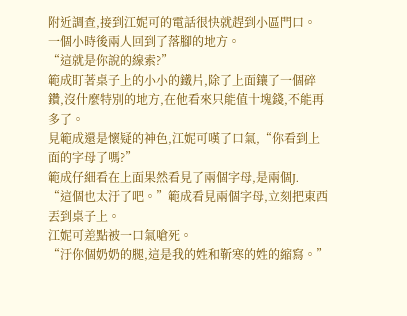附近調查,接到江妮可的電話很快就趕到小區門口。
一個小時後兩人回到了落腳的地方。
“這就是你說的線索?”
範成盯著桌子上的小小的鐵片,除了上面鑲了一個碎鑽,沒什麼特別的地方,在他看來只能值十塊錢,不能再多了。
見範成還是懷疑的神色,江妮可嘆了口氣,“你看到上面的字母了嗎?”
範成仔細看在上面果然看見了兩個字母,是兩個J.
“這個也太汙了吧。”範成看見兩個字母,立刻把東西丟到桌子上。
江妮可差點被一口氣嗆死。
“汙你個奶奶的腿,這是我的姓和靳寒的姓的縮寫。”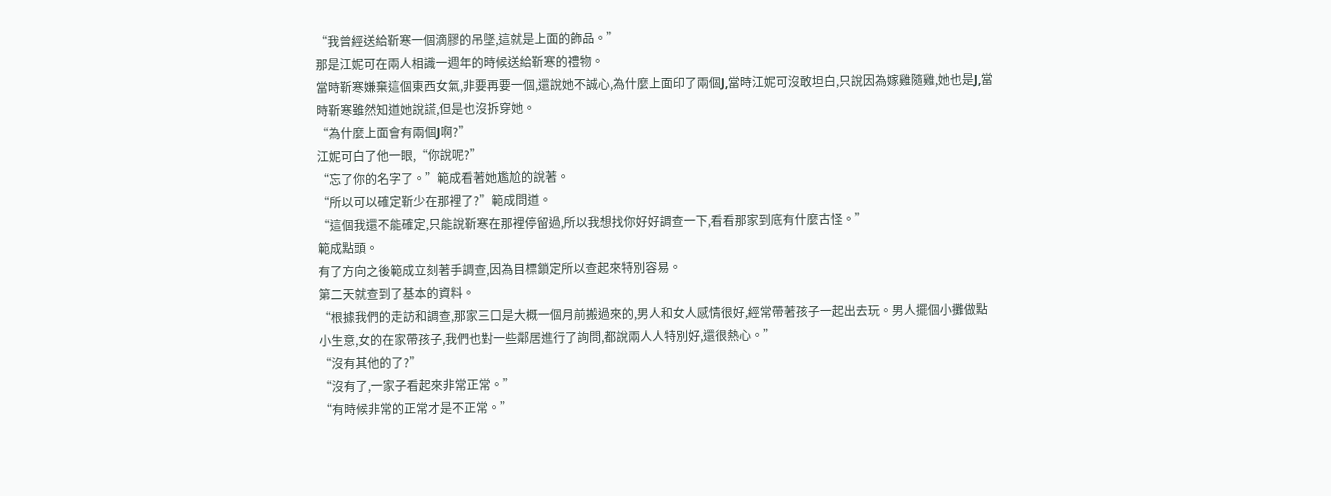“我曾經送給靳寒一個滴膠的吊墜,這就是上面的飾品。”
那是江妮可在兩人相識一週年的時候送給靳寒的禮物。
當時靳寒嫌棄這個東西女氣,非要再要一個,還說她不誠心,為什麼上面印了兩個J,當時江妮可沒敢坦白,只說因為嫁雞隨雞,她也是J,當時靳寒雖然知道她說謊,但是也沒拆穿她。
“為什麼上面會有兩個J啊?”
江妮可白了他一眼,“你說呢?”
“忘了你的名字了。”範成看著她尷尬的說著。
“所以可以確定靳少在那裡了?”範成問道。
“這個我還不能確定,只能說靳寒在那裡停留過,所以我想找你好好調查一下,看看那家到底有什麼古怪。”
範成點頭。
有了方向之後範成立刻著手調查,因為目標鎖定所以查起來特別容易。
第二天就查到了基本的資料。
“根據我們的走訪和調查,那家三口是大概一個月前搬過來的,男人和女人感情很好,經常帶著孩子一起出去玩。男人擺個小攤做點小生意,女的在家帶孩子,我們也對一些鄰居進行了詢問,都說兩人人特別好,還很熱心。”
“沒有其他的了?”
“沒有了,一家子看起來非常正常。”
“有時候非常的正常才是不正常。”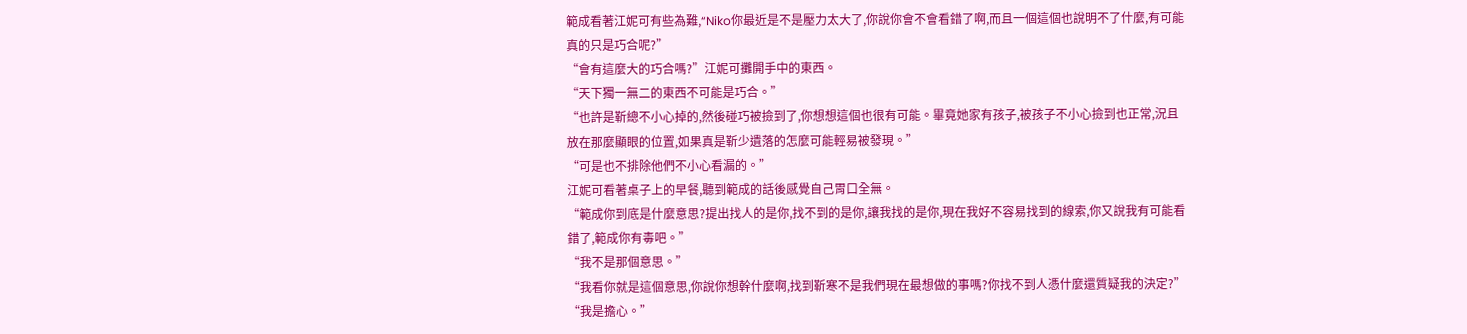範成看著江妮可有些為難,“Niko你最近是不是壓力太大了,你說你會不會看錯了啊,而且一個這個也說明不了什麼,有可能真的只是巧合呢?”
“會有這麼大的巧合嗎?”江妮可攤開手中的東西。
“天下獨一無二的東西不可能是巧合。”
“也許是靳總不小心掉的,然後碰巧被撿到了,你想想這個也很有可能。畢竟她家有孩子,被孩子不小心撿到也正常,況且放在那麼顯眼的位置,如果真是靳少遺落的怎麼可能輕易被發現。”
“可是也不排除他們不小心看漏的。”
江妮可看著桌子上的早餐,聽到範成的話後感覺自己胃口全無。
“範成你到底是什麼意思?提出找人的是你,找不到的是你,讓我找的是你,現在我好不容易找到的線索,你又說我有可能看錯了,範成你有毒吧。”
“我不是那個意思。”
“我看你就是這個意思,你說你想幹什麼啊,找到靳寒不是我們現在最想做的事嗎?你找不到人憑什麼還質疑我的決定?”
“我是擔心。”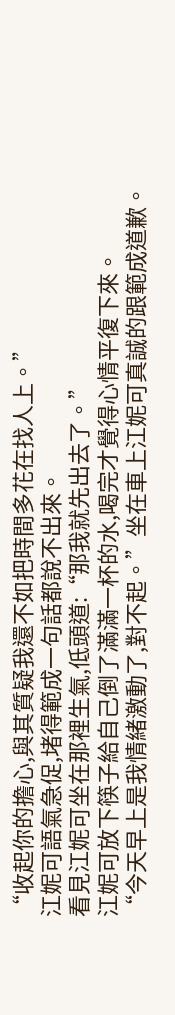“收起你的擔心,與其質疑我還不如把時間多花在找人上。”
江妮可語氣急促,堵得範成一句話都說不出來。
看見江妮可坐在那裡生氣,低頭道:“那我就先出去了。”
江妮可放下筷子給自己倒了滿滿一杯的水,喝完才覺得心情平復下來。
“今天早上是我情緒激動了,對不起。”坐在車上江妮可真誠的跟範成道歉。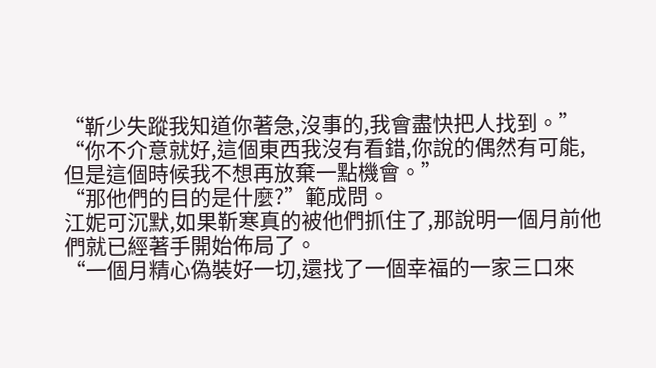“靳少失蹤我知道你著急,沒事的,我會盡快把人找到。”
“你不介意就好,這個東西我沒有看錯,你說的偶然有可能,但是這個時候我不想再放棄一點機會。”
“那他們的目的是什麼?”範成問。
江妮可沉默,如果靳寒真的被他們抓住了,那說明一個月前他們就已經著手開始佈局了。
“一個月精心偽裝好一切,還找了一個幸福的一家三口來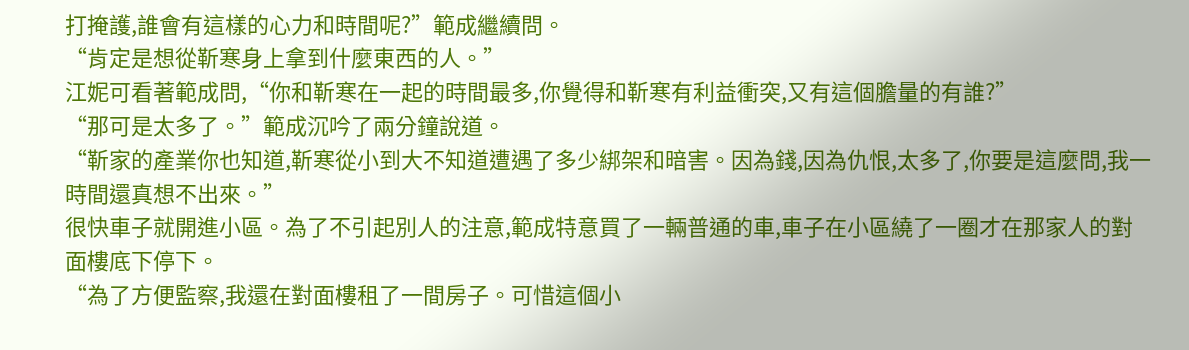打掩護,誰會有這樣的心力和時間呢?”範成繼續問。
“肯定是想從靳寒身上拿到什麼東西的人。”
江妮可看著範成問,“你和靳寒在一起的時間最多,你覺得和靳寒有利益衝突,又有這個膽量的有誰?”
“那可是太多了。”範成沉吟了兩分鐘說道。
“靳家的產業你也知道,靳寒從小到大不知道遭遇了多少綁架和暗害。因為錢,因為仇恨,太多了,你要是這麼問,我一時間還真想不出來。”
很快車子就開進小區。為了不引起別人的注意,範成特意買了一輛普通的車,車子在小區繞了一圈才在那家人的對面樓底下停下。
“為了方便監察,我還在對面樓租了一間房子。可惜這個小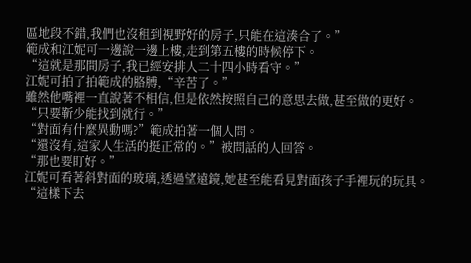區地段不錯,我們也沒租到視野好的房子,只能在這湊合了。”
範成和江妮可一邊說一邊上樓,走到第五樓的時候停下。
“這就是那間房子,我已經安排人二十四小時看守。”
江妮可拍了拍範成的胳膊,“辛苦了。”
雖然他嘴裡一直說著不相信,但是依然按照自己的意思去做,甚至做的更好。
“只要靳少能找到就行。”
“對面有什麼異動嗎?”範成拍著一個人問。
“還沒有,這家人生活的挺正常的。”被問話的人回答。
“那也要盯好。”
江妮可看著斜對面的玻璃,透過望遠鏡,她甚至能看見對面孩子手裡玩的玩具。
“這樣下去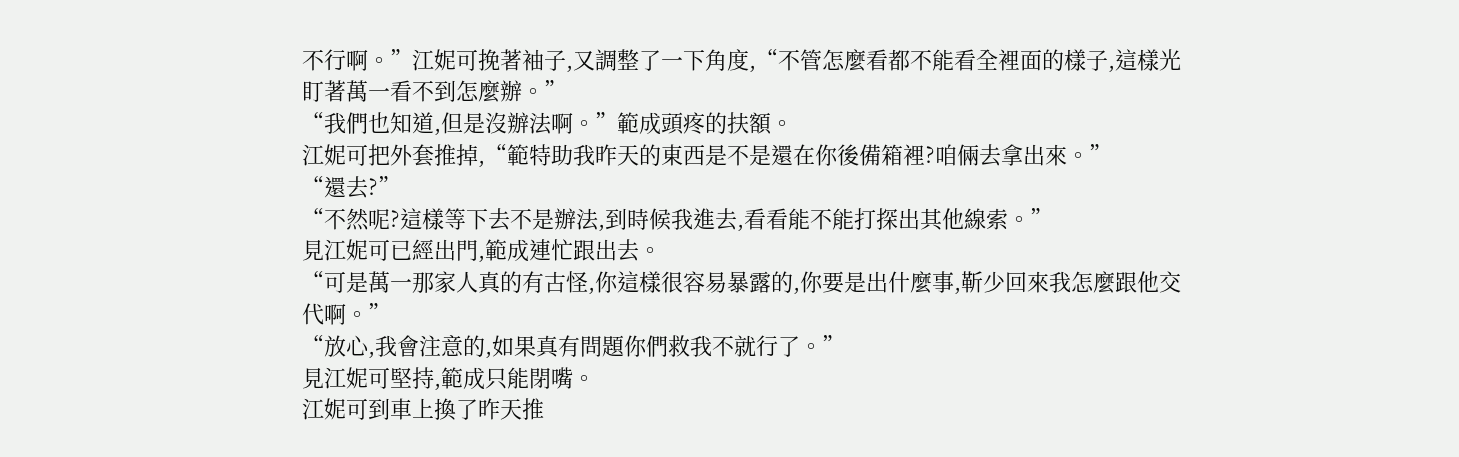不行啊。”江妮可挽著袖子,又調整了一下角度,“不管怎麼看都不能看全裡面的樣子,這樣光盯著萬一看不到怎麼辦。”
“我們也知道,但是沒辦法啊。”範成頭疼的扶額。
江妮可把外套推掉,“範特助我昨天的東西是不是還在你後備箱裡?咱倆去拿出來。”
“還去?”
“不然呢?這樣等下去不是辦法,到時候我進去,看看能不能打探出其他線索。”
見江妮可已經出門,範成連忙跟出去。
“可是萬一那家人真的有古怪,你這樣很容易暴露的,你要是出什麼事,靳少回來我怎麼跟他交代啊。”
“放心,我會注意的,如果真有問題你們救我不就行了。”
見江妮可堅持,範成只能閉嘴。
江妮可到車上換了昨天推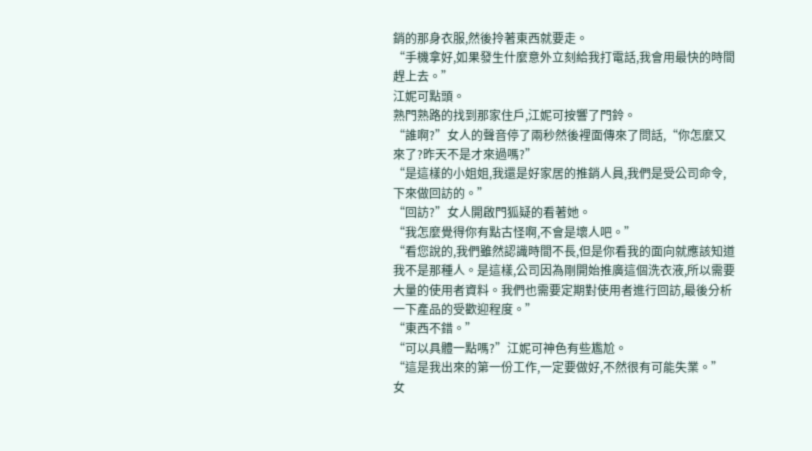銷的那身衣服,然後拎著東西就要走。
“手機拿好,如果發生什麼意外立刻給我打電話,我會用最快的時間趕上去。”
江妮可點頭。
熟門熟路的找到那家住戶,江妮可按響了門鈴。
“誰啊?”女人的聲音停了兩秒然後裡面傳來了問話,“你怎麼又來了?昨天不是才來過嗎?”
“是這樣的小姐姐,我還是好家居的推銷人員,我們是受公司命令,下來做回訪的。”
“回訪?”女人開啟門狐疑的看著她。
“我怎麼覺得你有點古怪啊,不會是壞人吧。”
“看您說的,我們雖然認識時間不長,但是你看我的面向就應該知道我不是那種人。是這樣,公司因為剛開始推廣這個洗衣液,所以需要大量的使用者資料。我們也需要定期對使用者進行回訪,最後分析一下產品的受歡迎程度。”
“東西不錯。”
“可以具體一點嗎?”江妮可神色有些尷尬。
“這是我出來的第一份工作,一定要做好,不然很有可能失業。”
女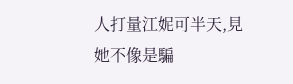人打量江妮可半天,見她不像是騙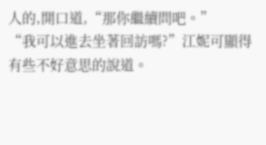人的,開口道,“那你繼續問吧。”
“我可以進去坐著回訪嗎?”江妮可顯得有些不好意思的說道。